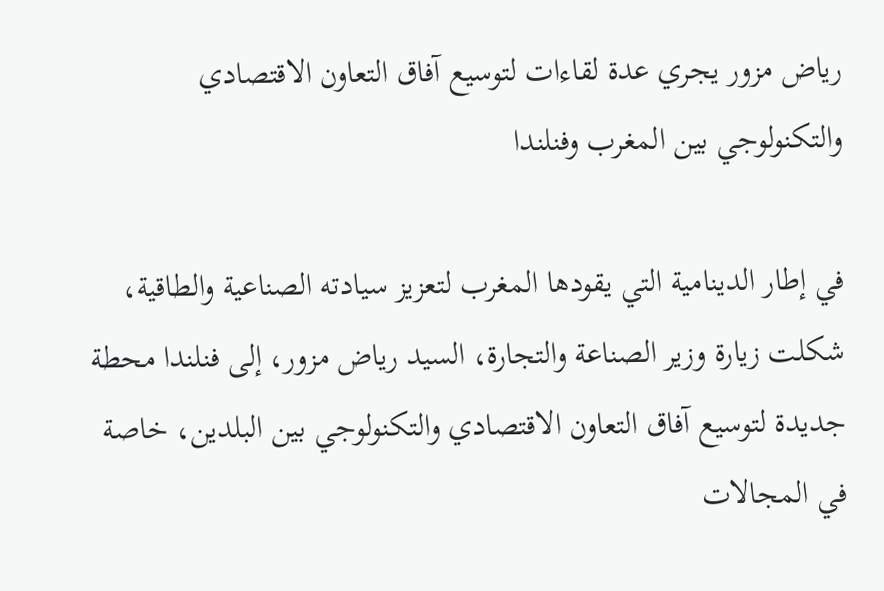رياض مزور يجري عدة لقاءات لتوسيع آفاق التعاون الاقتصادي والتكنولوجي بين المغرب وفنلندا

في إطار الدينامية التي يقودها المغرب لتعزيز سيادته الصناعية والطاقية، شكلت زيارة وزير الصناعة والتجارة، السيد رياض مزور، إلى فنلندا محطة جديدة لتوسيع آفاق التعاون الاقتصادي والتكنولوجي بين البلدين، خاصة في المجالات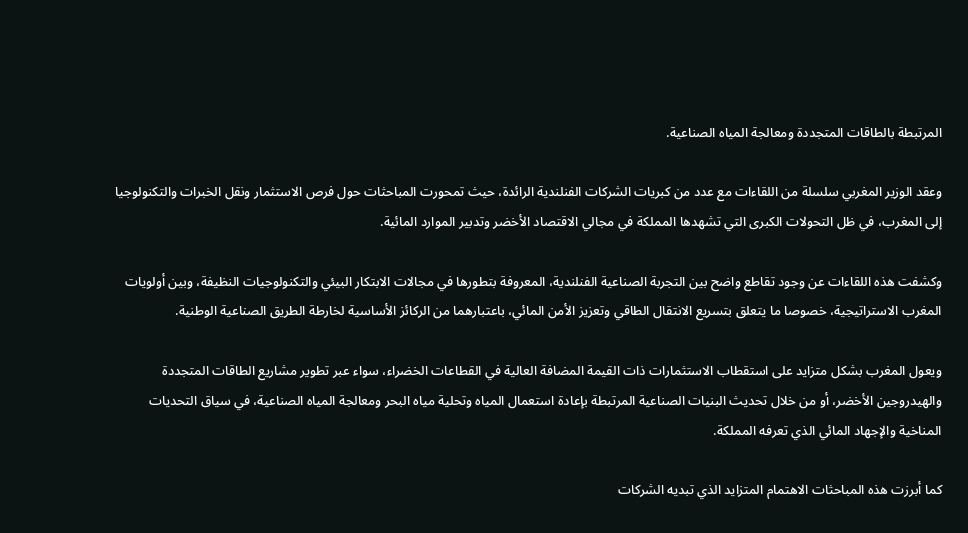المرتبطة بالطاقات المتجددة ومعالجة المياه الصناعية.

وعقد الوزير المغربي سلسلة من اللقاءات مع عدد من كبريات الشركات الفنلندية الرائدة، حيث تمحورت المباحثات حول فرص الاستثمار ونقل الخبرات والتكنولوجيا إلى المغرب، في ظل التحولات الكبرى التي تشهدها المملكة في مجالي الاقتصاد الأخضر وتدبير الموارد المائية.

وكشفت هذه اللقاءات عن وجود تقاطع واضح بين التجربة الصناعية الفنلندية، المعروفة بتطورها في مجالات الابتكار البيئي والتكنولوجيات النظيفة، وبين أولويات المغرب الاستراتيجية، خصوصا ما يتعلق بتسريع الانتقال الطاقي وتعزيز الأمن المائي، باعتبارهما من الركائز الأساسية لخارطة الطريق الصناعية الوطنية.

ويعول المغرب بشكل متزايد على استقطاب الاستثمارات ذات القيمة المضافة العالية في القطاعات الخضراء، سواء عبر تطوير مشاريع الطاقات المتجددة والهيدروجين الأخضر، أو من خلال تحديث البنيات الصناعية المرتبطة بإعادة استعمال المياه وتحلية مياه البحر ومعالجة المياه الصناعية، في سياق التحديات المناخية والإجهاد المائي الذي تعرفه المملكة.

كما أبرزت هذه المباحثات الاهتمام المتزايد الذي تبديه الشركات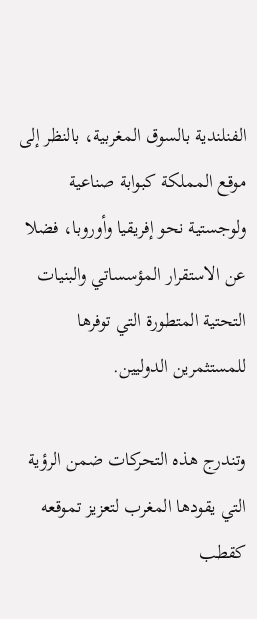الفنلندية بالسوق المغربية، بالنظر إلى موقع المملكة كبوابة صناعية ولوجستية نحو إفريقيا وأوروبا، فضلا عن الاستقرار المؤسساتي والبنيات التحتية المتطورة التي توفرها للمستثمرين الدوليين.

وتندرج هذه التحركات ضمن الرؤية التي يقودها المغرب لتعزيز تموقعه كقطب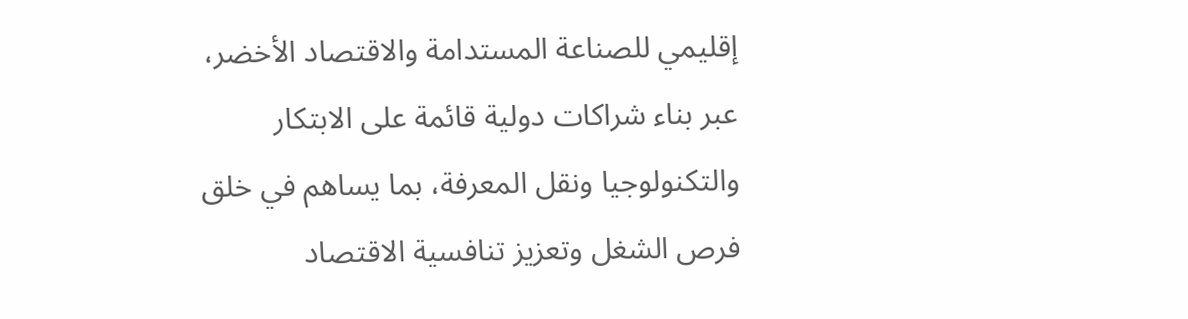إقليمي للصناعة المستدامة والاقتصاد الأخضر، عبر بناء شراكات دولية قائمة على الابتكار والتكنولوجيا ونقل المعرفة، بما يساهم في خلق فرص الشغل وتعزيز تنافسية الاقتصاد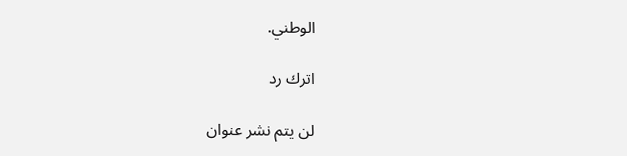الوطني.

اترك رد

لن يتم نشر عنوان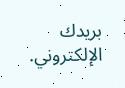بريدك الإلكتروني.